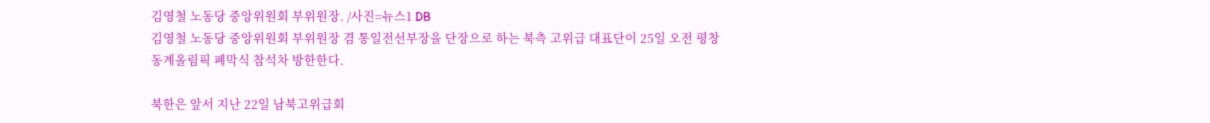김영철 노동당 중앙위원회 부위원장. /사진=뉴스1 DB
김영철 노동당 중앙위원회 부위원장 겸 통일전선부장을 단장으로 하는 북측 고위급 대표단이 25일 오전 평창동계올림픽 폐막식 참석차 방한한다.

북한은 앞서 지난 22일 남북고위급회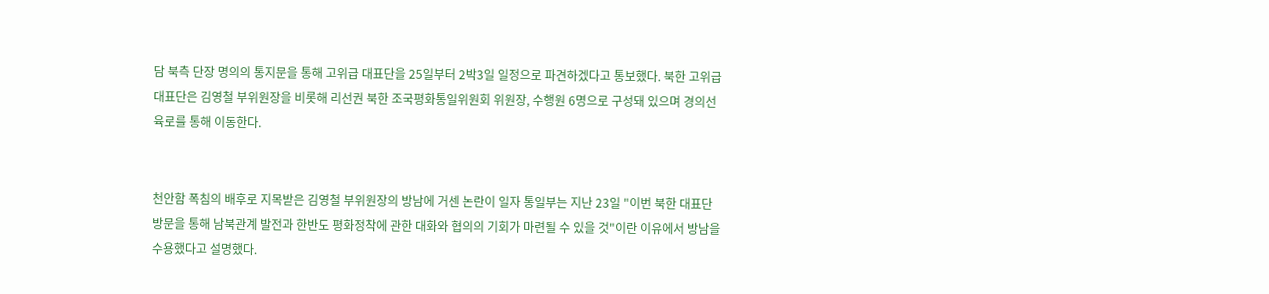담 북측 단장 명의의 통지문을 통해 고위급 대표단을 25일부터 2박3일 일정으로 파견하겠다고 통보했다. 북한 고위급대표단은 김영철 부위원장을 비롯해 리선권 북한 조국평화통일위원회 위원장, 수행원 6명으로 구성돼 있으며 경의선 육로를 통해 이동한다.


천안함 폭침의 배후로 지목받은 김영철 부위원장의 방남에 거센 논란이 일자 통일부는 지난 23일 "이번 북한 대표단 방문을 통해 남북관계 발전과 한반도 평화정착에 관한 대화와 협의의 기회가 마련될 수 있을 것"이란 이유에서 방남을 수용했다고 설명했다.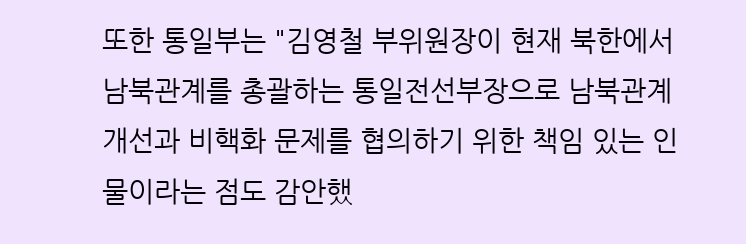또한 통일부는 "김영철 부위원장이 현재 북한에서 남북관계를 총괄하는 통일전선부장으로 남북관계 개선과 비핵화 문제를 협의하기 위한 책임 있는 인물이라는 점도 감안했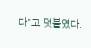다"고 덧붙였다.